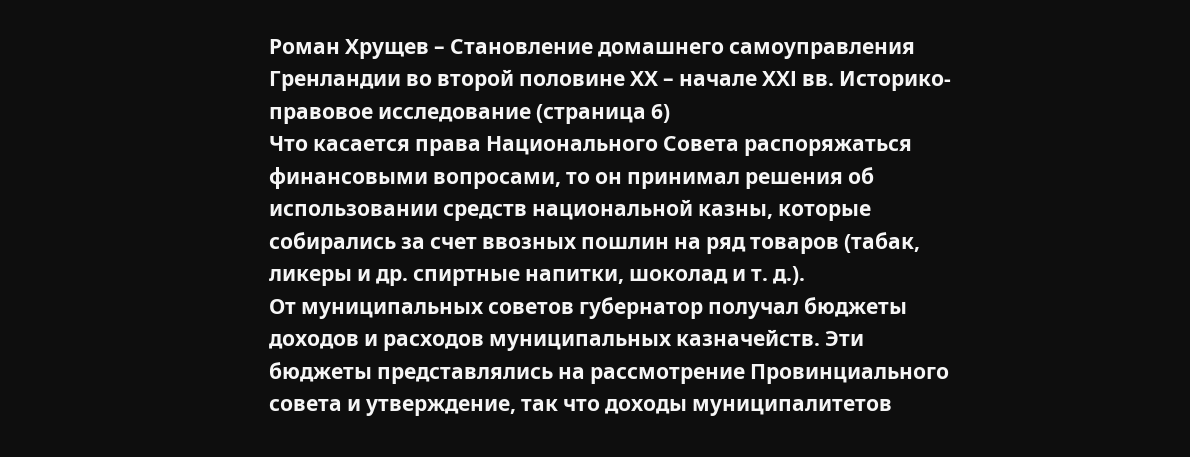Роман Хрущев – Становление домашнего самоуправления Гренландии во второй половине ХХ – начале ХХІ вв. Историко-правовое исследование (страница 6)
Что касается права Национального Совета распоряжаться финансовыми вопросами, то он принимал решения об использовании средств национальной казны, которые собирались за счет ввозных пошлин на ряд товаров (табак, ликеры и др. спиртные напитки, шоколад и т. д.).
От муниципальных советов губернатор получал бюджеты доходов и расходов муниципальных казначейств. Эти бюджеты представлялись на рассмотрение Провинциального совета и утверждение, так что доходы муниципалитетов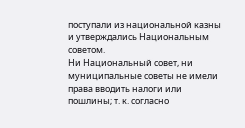поступали из национальной казны и утверждались Национальным советом.
Ни Национальный совет, ни муниципальные советы не имели права вводить налоги или пошлины; т. к. согласно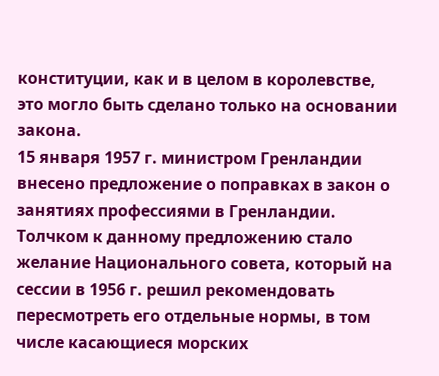конституции, как и в целом в королевстве, это могло быть сделано только на основании закона.
15 января 1957 г. министром Гренландии внесено предложение о поправках в закон о занятиях профессиями в Гренландии. Толчком к данному предложению стало желание Национального совета, который на сессии в 1956 г. решил рекомендовать пересмотреть его отдельные нормы, в том числе касающиеся морских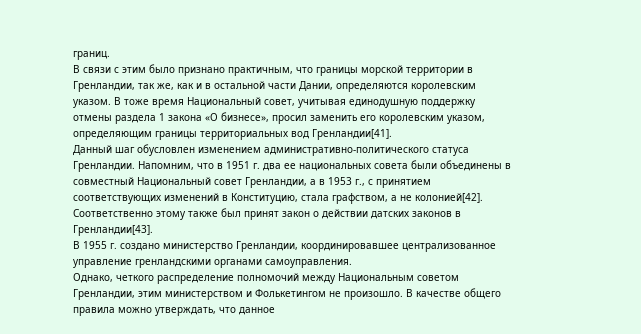границ.
В связи с этим было признано практичным, что границы морской территории в Гренландии, так же, как и в остальной части Дании, определяются королевским указом. В тоже время Национальный совет, учитывая единодушную поддержку отмены раздела 1 закона «О бизнесе», просил заменить его королевским указом, определяющим границы территориальных вод Гренландии[41].
Данный шаг обусловлен изменением административно-политического статуса Гренландии. Напомним, что в 1951 г. два ее национальных совета были объединены в совместный Национальный совет Гренландии, а в 1953 г., с принятием соответствующих изменений в Конституцию, стала графством, а не колонией[42]. Соответственно этому также был принят закон о действии датских законов в Гренландии[43].
В 1955 г. создано министерство Гренландии, координировавшее централизованное управление гренландскими органами самоуправления.
Однако, четкого распределение полномочий между Национальным советом Гренландии, этим министерством и Фолькетингом не произошло. В качестве общего правила можно утверждать, что данное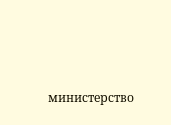министерство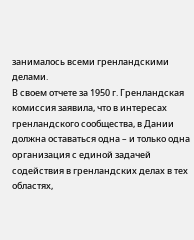занималось всеми гренландскими делами.
В своем отчете за 1950 г. Гренландская комиссия заявила, что в интересах гренландского сообщества, в Дании должна оставаться одна – и только одна организация с единой задачей содействия в гренландских делах в тех областях,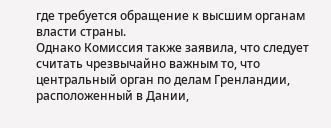где требуется обращение к высшим органам власти страны.
Однако Комиссия также заявила, что следует считать чрезвычайно важным то, что центральный орган по делам Гренландии, расположенный в Дании,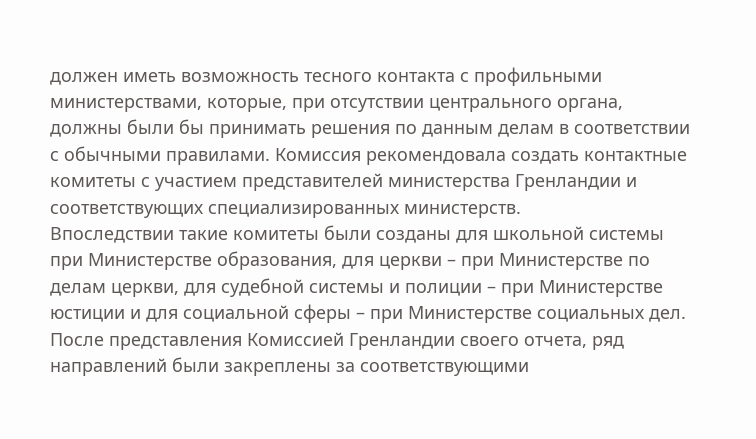должен иметь возможность тесного контакта с профильными министерствами, которые, при отсутствии центрального органа, должны были бы принимать решения по данным делам в соответствии с обычными правилами. Комиссия рекомендовала создать контактные комитеты с участием представителей министерства Гренландии и соответствующих специализированных министерств.
Впоследствии такие комитеты были созданы для школьной системы при Министерстве образования, для церкви – при Министерстве по делам церкви, для судебной системы и полиции – при Министерстве юстиции и для социальной сферы – при Министерстве социальных дел.
После представления Комиссией Гренландии своего отчета, ряд направлений были закреплены за соответствующими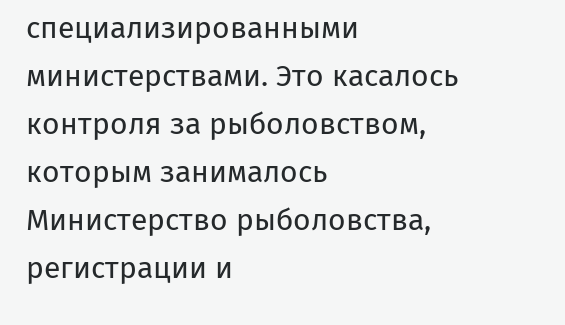специализированными министерствами. Это касалось контроля за рыболовством, которым занималось Министерство рыболовства, регистрации и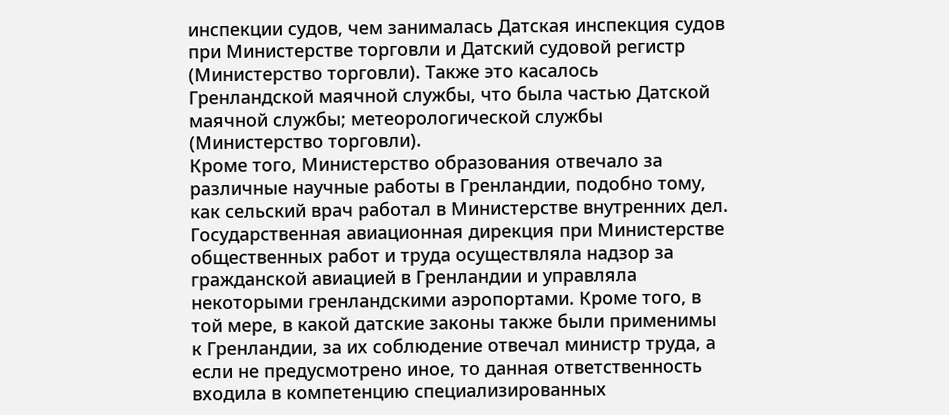инспекции судов, чем занималась Датская инспекция судов при Министерстве торговли и Датский судовой регистр (Министерство торговли). Также это касалось Гренландской маячной службы, что была частью Датской маячной службы; метеорологической службы (Министерство торговли).
Кроме того, Министерство образования отвечало за различные научные работы в Гренландии, подобно тому, как сельский врач работал в Министерстве внутренних дел. Государственная авиационная дирекция при Министерстве общественных работ и труда осуществляла надзор за гражданской авиацией в Гренландии и управляла некоторыми гренландскими аэропортами. Кроме того, в той мере, в какой датские законы также были применимы к Гренландии, за их соблюдение отвечал министр труда, а если не предусмотрено иное, то данная ответственность входила в компетенцию специализированных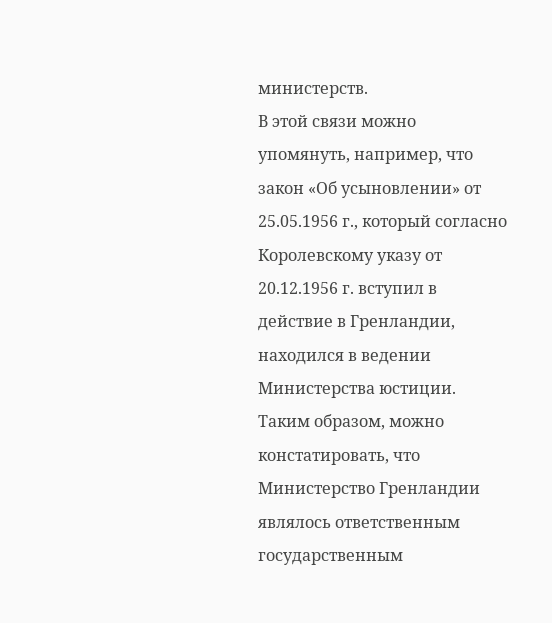министерств.
В этой связи можно упомянуть, например, что закон «Об усыновлении» от 25.05.1956 г., который согласно Королевскому указу от 20.12.1956 г. вступил в действие в Гренландии, находился в ведении Министерства юстиции.
Таким образом, можно констатировать, что Министерство Гренландии являлось ответственным государственным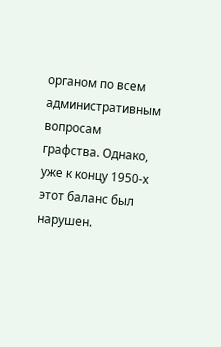органом по всем административным вопросам графства. Однако, уже к концу 1950-х этот баланс был нарушен.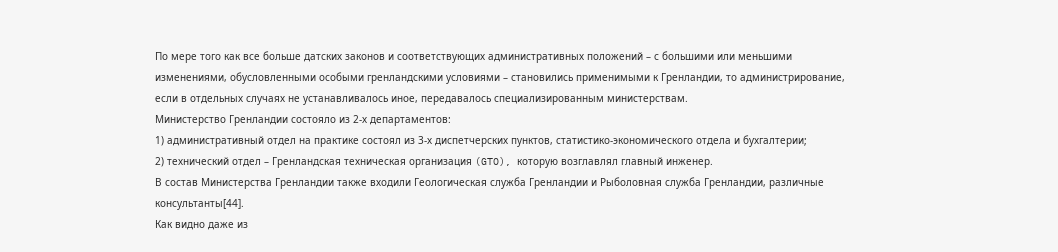По мере того как все больше датских законов и соответствующих административных положений – с большими или меньшими изменениями, обусловленными особыми гренландскими условиями – становились применимыми к Гренландии, то администрирование, если в отдельных случаях не устанавливалось иное, передавалось специализированным министерствам.
Министерство Гренландии состояло из 2-х департаментов:
1) административный отдел на практике состоял из 3-х диспетчерских пунктов, статистико-экономического отдела и бухгалтерии;
2) технический отдел – Гренландская техническая организация (GTO), которую возглавлял главный инженер.
В состав Министерства Гренландии также входили Геологическая служба Гренландии и Рыболовная служба Гренландии, различные консультанты[44].
Как видно даже из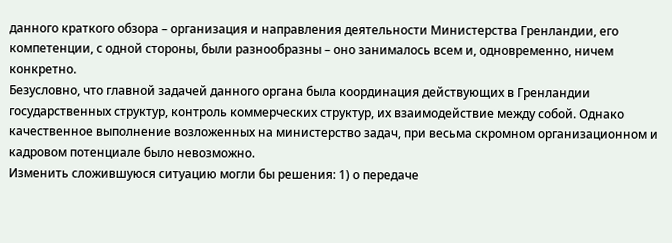данного краткого обзора – организация и направления деятельности Министерства Гренландии, его компетенции, с одной стороны, были разнообразны – оно занималось всем и, одновременно, ничем конкретно.
Безусловно, что главной задачей данного органа была координация действующих в Гренландии государственных структур, контроль коммерческих структур, их взаимодействие между собой. Однако качественное выполнение возложенных на министерство задач, при весьма скромном организационном и кадровом потенциале было невозможно.
Изменить сложившуюся ситуацию могли бы решения: 1) о передаче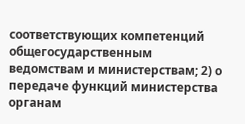соответствующих компетенций общегосударственным ведомствам и министерствам; 2) о передаче функций министерства органам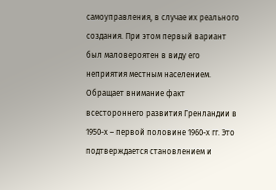самоуправления, в случае их реального создания. При этом первый вариант был маловероятен в виду его неприятия местным населением.
Обращает внимание факт всестороннего развития Гренландии в 1950-х – первой половине 1960-х гг. Это подтверждается становлением и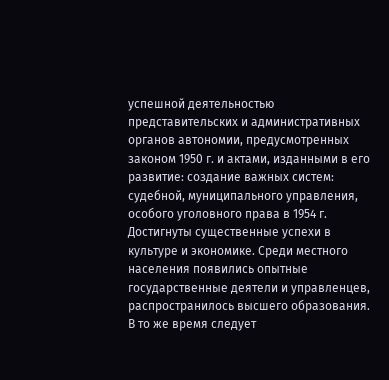успешной деятельностью представительских и административных органов автономии, предусмотренных законом 1950 г. и актами, изданными в его развитие: создание важных систем: судебной, муниципального управления, особого уголовного права в 1954 г. Достигнуты существенные успехи в культуре и экономике. Среди местного населения появились опытные государственные деятели и управленцев, распространилось высшего образования.
В то же время следует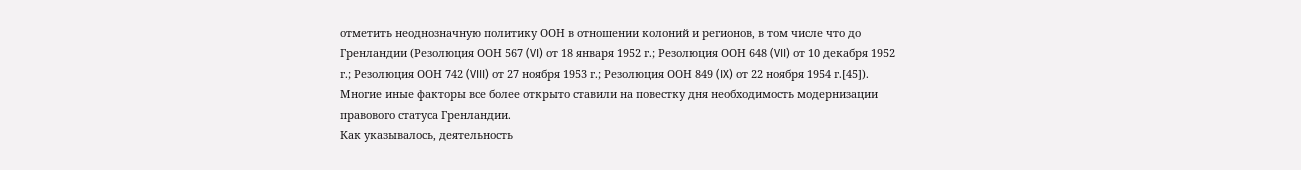отметить неоднозначную политику ООН в отношении колоний и регионов, в том числе что до Гренландии (Резолюция ООН 567 (VI) от 18 января 1952 г.; Резолюция ООН 648 (VII) от 10 декабря 1952 г.; Резолюция ООН 742 (VIII) от 27 ноября 1953 г.; Резолюция ООН 849 (IX) от 22 ноября 1954 г.[45]). Многие иные факторы все более открыто ставили на повестку дня необходимость модернизации правового статуса Гренландии.
Как указывалось, деятельность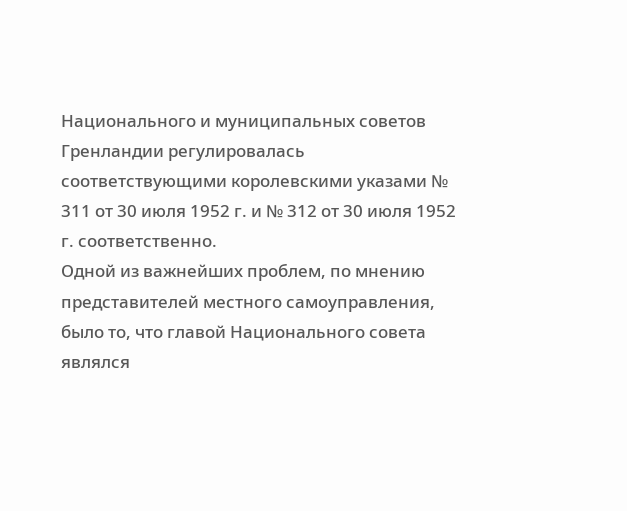Национального и муниципальных советов Гренландии регулировалась соответствующими королевскими указами № 311 от 30 июля 1952 г. и № 312 от 30 июля 1952 г. соответственно.
Одной из важнейших проблем, по мнению представителей местного самоуправления, было то, что главой Национального совета являлся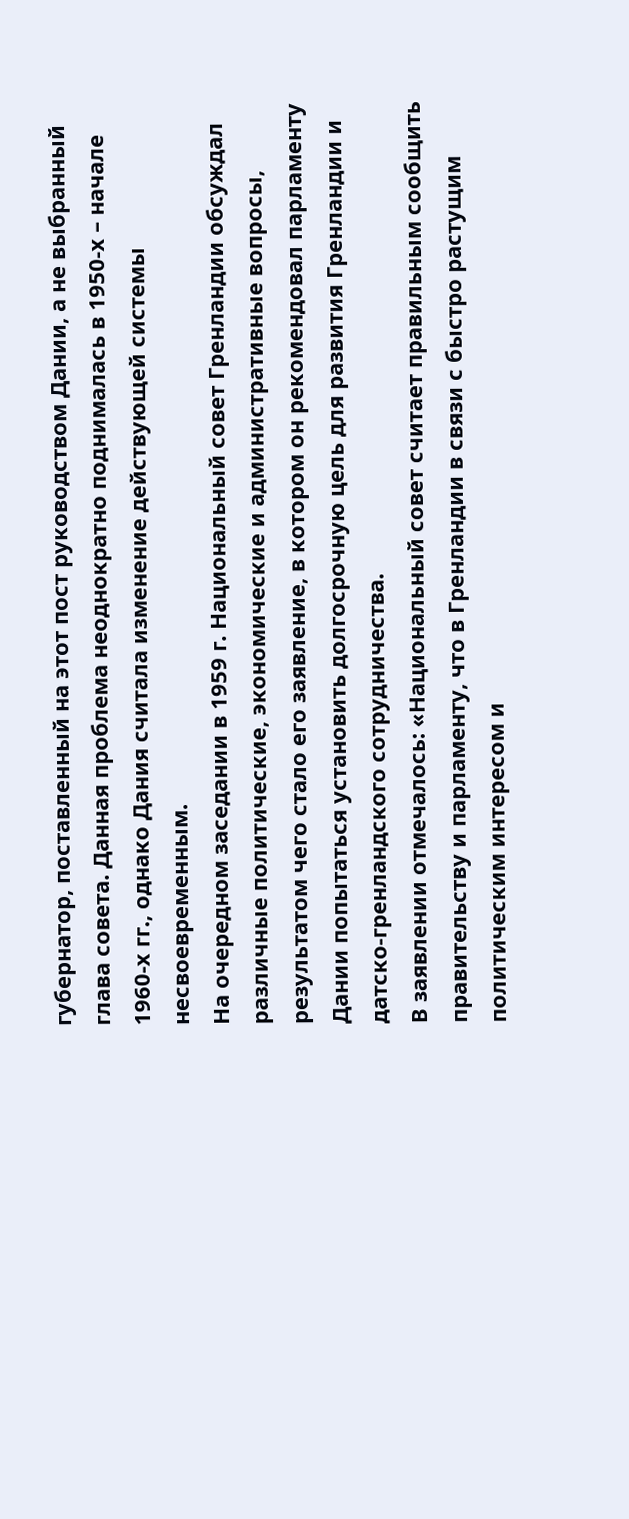губернатор, поставленный на этот пост руководством Дании, а не выбранный глава совета. Данная проблема неоднократно поднималась в 1950-х – начале 1960-х гг., однако Дания считала изменение действующей системы несвоевременным.
На очередном заседании в 1959 г. Национальный совет Гренландии обсуждал различные политические, экономические и административные вопросы, результатом чего стало его заявление, в котором он рекомендовал парламенту Дании попытаться установить долгосрочную цель для развития Гренландии и датско-гренландского сотрудничества.
В заявлении отмечалось: «Национальный совет считает правильным сообщить правительству и парламенту, что в Гренландии в связи с быстро растущим политическим интересом и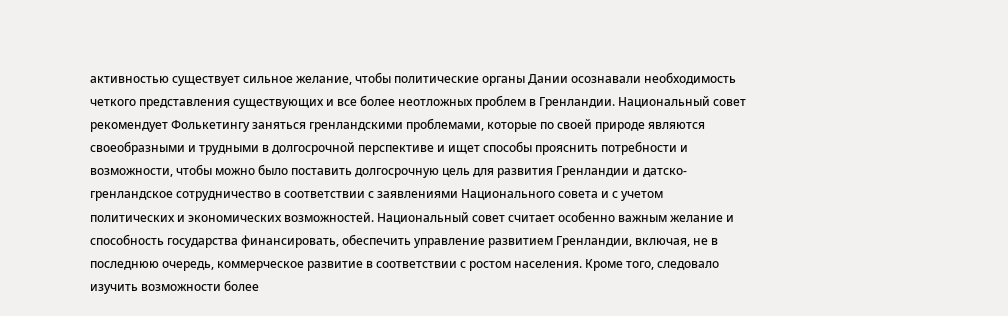активностью существует сильное желание, чтобы политические органы Дании осознавали необходимость четкого представления существующих и все более неотложных проблем в Гренландии. Национальный совет рекомендует Фолькетингу заняться гренландскими проблемами, которые по своей природе являются своеобразными и трудными в долгосрочной перспективе и ищет способы прояснить потребности и возможности, чтобы можно было поставить долгосрочную цель для развития Гренландии и датско-гренландское сотрудничество в соответствии с заявлениями Национального совета и с учетом политических и экономических возможностей. Национальный совет считает особенно важным желание и способность государства финансировать, обеспечить управление развитием Гренландии, включая, не в последнюю очередь, коммерческое развитие в соответствии с ростом населения. Кроме того, следовало изучить возможности более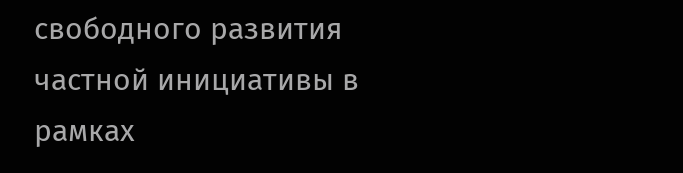свободного развития частной инициативы в рамках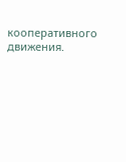кооперативного движения.